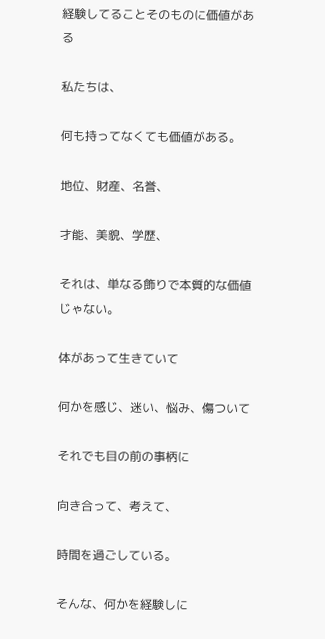経験してることそのものに価値がある

私たちは、

何も持ってなくても価値がある。

地位、財産、名誉、

才能、美貌、学歴、

それは、単なる飾りで本質的な価値じゃない。

体があって生きていて

何かを感じ、迷い、悩み、傷ついて

それでも目の前の事柄に

向き合って、考えて、

時間を過ごしている。

そんな、何かを経験しに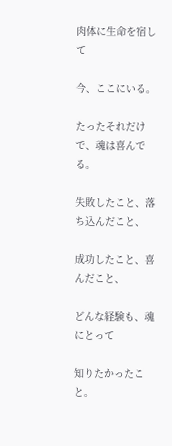肉体に生命を宿して

今、ここにいる。

たったそれだけで、魂は喜んでる。

失敗したこと、落ち込んだこと、

成功したこと、喜んだこと、

どんな経験も、魂にとって

知りたかったこと。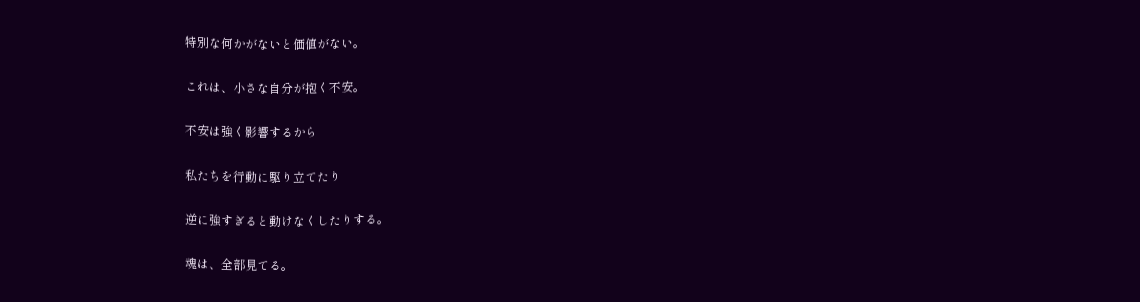特別な何かがないと価値がない。

これは、小さな自分が抱く不安。

不安は強く影響するから

私たちを行動に駆り立てたり

逆に強すぎると動けなくしたりする。

魂は、全部見てる。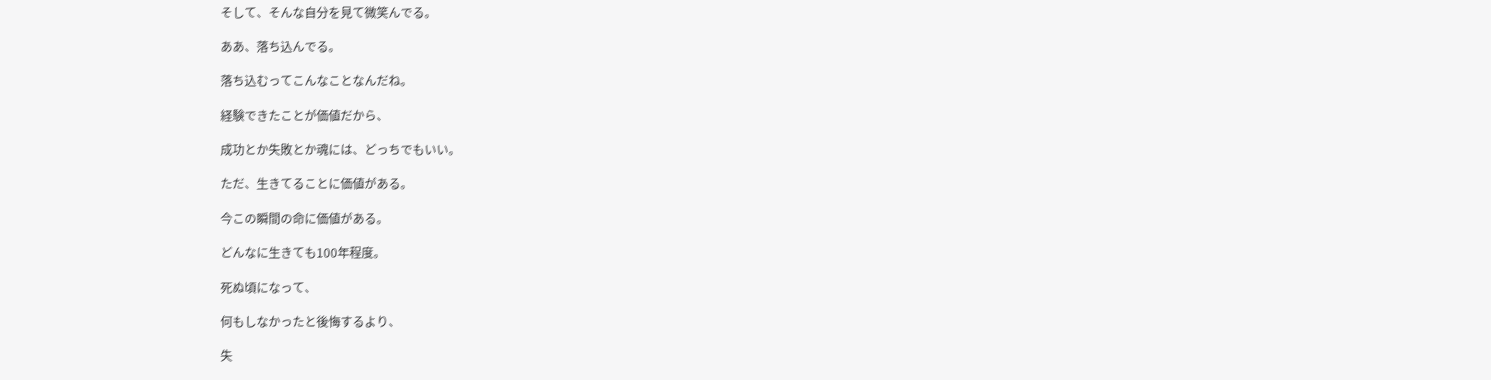そして、そんな自分を見て微笑んでる。

ああ、落ち込んでる。

落ち込むってこんなことなんだね。

経験できたことが価値だから、

成功とか失敗とか魂には、どっちでもいい。

ただ、生きてることに価値がある。

今この瞬間の命に価値がある。

どんなに生きても100年程度。

死ぬ頃になって、

何もしなかったと後悔するより、

失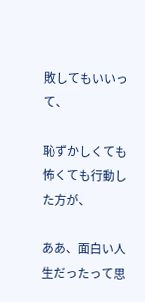敗してもいいって、

恥ずかしくても怖くても行動した方が、

ああ、面白い人生だったって思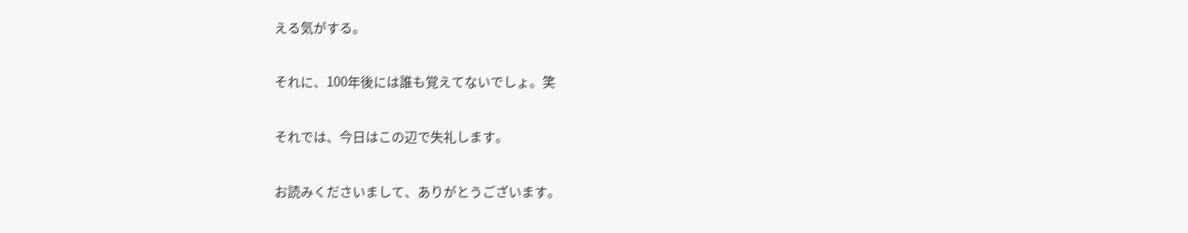える気がする。

それに、100年後には誰も覚えてないでしょ。笑

それでは、今日はこの辺で失礼します。

お読みくださいまして、ありがとうございます。